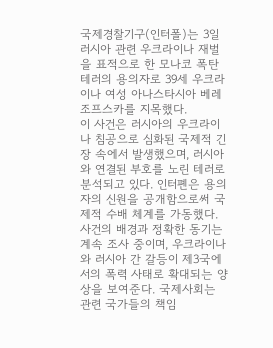국제경찰기구(인터폴)는 3일 러시아 관련 우크라이나 재벌을 표적으로 한 모나코 폭탄 테러의 용의자로 39세 우크라이나 여성 아나스타시아 베레조프스카를 지목했다.
이 사건은 러시아의 우크라이나 침공으로 심화된 국제적 긴장 속에서 발생했으며, 러시아와 연결된 부호를 노린 테러로 분석되고 있다. 인터폔은 용의자의 신원을 공개함으로써 국제적 수배 체계를 가동했다.
사건의 배경과 정확한 동기는 계속 조사 중이며, 우크라이나와 러시아 간 갈등이 제3국에서의 폭력 사태로 확대되는 양상을 보여준다. 국제사회는 관련 국가들의 책임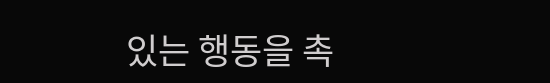있는 행동을 촉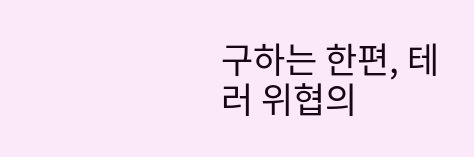구하는 한편, 테러 위협의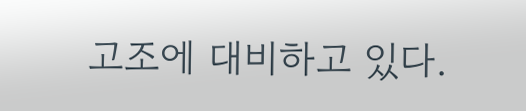고조에 대비하고 있다.